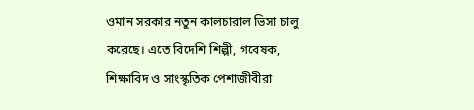ওমান সরকার নতুন কালচারাল ভিসা চালু করেছে। এতে বিদেশি শিল্পী, গবেষক, শিক্ষাবিদ ও সাংস্কৃতিক পেশাজীবীরা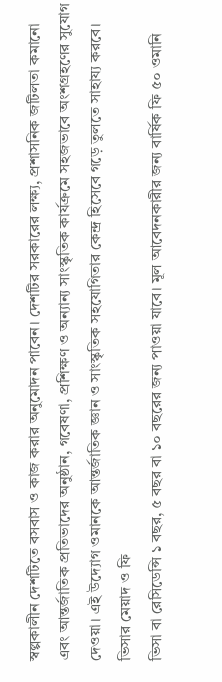স্বল্পকালীন দেশটিতে বসবাস ও কাজ করার অনুমোদন পাবেন। দেশটির সরকারের লক্ষ্য, প্রশাসনিক জটিলতা কমানো এবং আন্তর্জাতিক প্রতিভাদের অনুষ্ঠান, গবেষণা, প্রশিক্ষণ ও অন্যান্য সাংস্কৃতিক কার্যক্রমে সহজভাবে অংশগ্রহণের সুযোগ দেওয়া। এই উদ্যোগ ওমানকে আন্তর্জাতিক জ্ঞান ও সাংস্কৃতিক সহযোগিতার কেন্দ্র হিসেবে গড়ে তুলতে সাহায্য করবে।
ভিসার মেয়াদ ও ফি
ভিসা বা রেসিডেন্সি ১ বছর, ৫ বছর বা ১০ বছরের জন্য পাওয়া যাবে। মূল আবেদনকারীর জন্য বার্ষিক ফি ৫০ ওমানি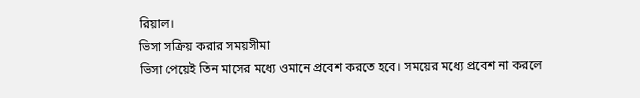রিয়াল।
ভিসা সক্রিয় করার সময়সীমা
ভিসা পেয়েই তিন মাসের মধ্যে ওমানে প্রবেশ করতে হবে। সময়ের মধ্যে প্রবেশ না করলে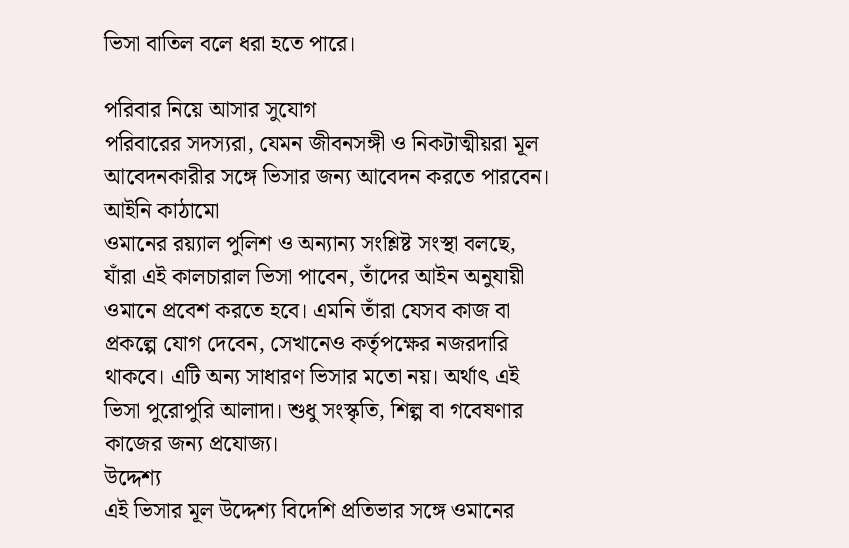ভিসা বাতিল বলে ধরা হতে পারে।

পরিবার নিয়ে আসার সুযোগ
পরিবারের সদস্যরা, যেমন জীবনসঙ্গী ও নিকটাত্মীয়রা মূল আবেদনকারীর সঙ্গে ভিসার জন্য আবেদন করতে পারবেন।
আইনি কাঠামো
ওমানের রয়্যাল পুলিশ ও অন্যান্য সংশ্লিষ্ট সংস্থা বলছে, যাঁরা এই কালচারাল ভিসা পাবেন, তাঁদের আইন অনুযায়ী ওমানে প্রবেশ করতে হবে। এমনি তাঁরা যেসব কাজ বা প্রকল্পে যোগ দেবেন, সেখানেও কর্তৃপক্ষের নজরদারি থাকবে। এটি অন্য সাধারণ ভিসার মতো নয়। অর্থাৎ এই ভিসা পুরোপুরি আলাদা। শুধু সংস্কৃতি, শিল্প বা গবেষণার কাজের জন্য প্রযোজ্য।
উদ্দেশ্য
এই ভিসার মূল উদ্দেশ্য বিদেশি প্রতিভার সঙ্গে ওমানের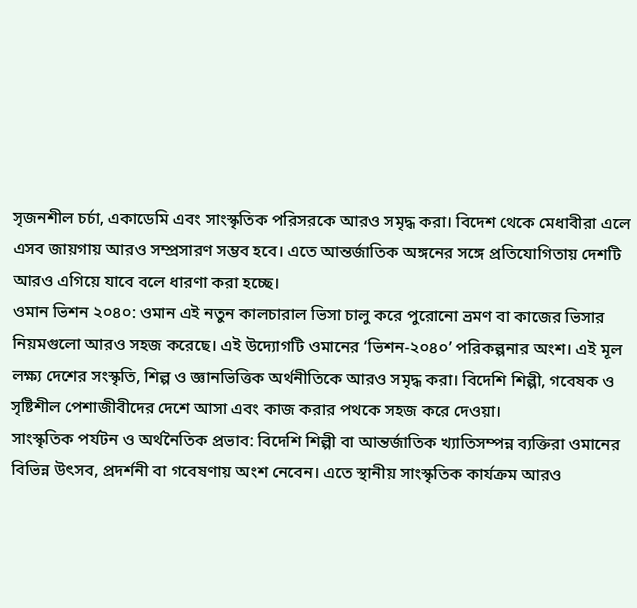সৃজনশীল চর্চা, একাডেমি এবং সাংস্কৃতিক পরিসরকে আরও সমৃদ্ধ করা। বিদেশ থেকে মেধাবীরা এলে এসব জায়গায় আরও সম্প্রসারণ সম্ভব হবে। এতে আন্তর্জাতিক অঙ্গনের সঙ্গে প্রতিযোগিতায় দেশটি আরও এগিয়ে যাবে বলে ধারণা করা হচ্ছে।
ওমান ভিশন ২০৪০: ওমান এই নতুন কালচারাল ভিসা চালু করে পুরোনো ভ্রমণ বা কাজের ভিসার নিয়মগুলো আরও সহজ করেছে। এই উদ্যোগটি ওমানের ‘ভিশন-২০৪০’ পরিকল্পনার অংশ। এই মূল লক্ষ্য দেশের সংস্কৃতি, শিল্প ও জ্ঞানভিত্তিক অর্থনীতিকে আরও সমৃদ্ধ করা। বিদেশি শিল্পী, গবেষক ও সৃষ্টিশীল পেশাজীবীদের দেশে আসা এবং কাজ করার পথকে সহজ করে দেওয়া।
সাংস্কৃতিক পর্যটন ও অর্থনৈতিক প্রভাব: বিদেশি শিল্পী বা আন্তর্জাতিক খ্যাতিসম্পন্ন ব্যক্তিরা ওমানের বিভিন্ন উৎসব, প্রদর্শনী বা গবেষণায় অংশ নেবেন। এতে স্থানীয় সাংস্কৃতিক কার্যক্রম আরও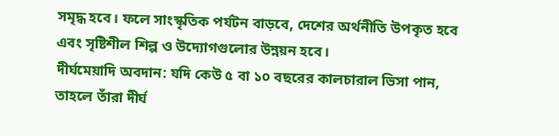সমৃদ্ধ হবে। ফলে সাংস্কৃতিক পর্যটন বাড়বে, দেশের অর্থনীতি উপকৃত হবে এবং সৃষ্টিশীল শিল্প ও উদ্যোগগুলোর উন্নয়ন হবে।
দীর্ঘমেয়াদি অবদান: যদি কেউ ৫ বা ১০ বছরের কালচারাল ভিসা পান, তাহলে তাঁরা দীর্ঘ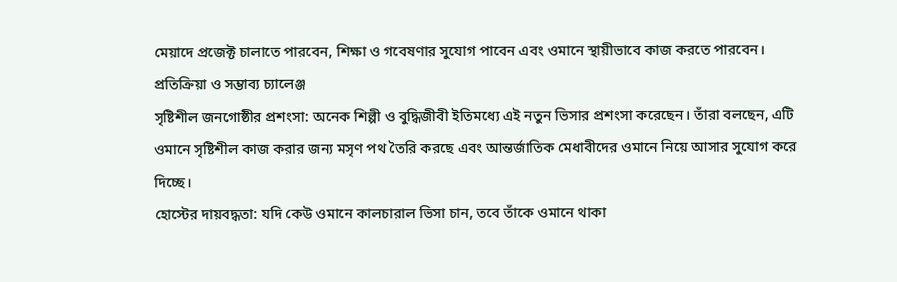মেয়াদে প্রজেক্ট চালাতে পারবেন, শিক্ষা ও গবেষণার সুযোগ পাবেন এবং ওমানে স্থায়ীভাবে কাজ করতে পারবেন।
প্রতিক্রিয়া ও সম্ভাব্য চ্যালেঞ্জ
সৃষ্টিশীল জনগোষ্ঠীর প্রশংসা: অনেক শিল্পী ও বুদ্ধিজীবী ইতিমধ্যে এই নতুন ভিসার প্রশংসা করেছেন। তাঁরা বলছেন, এটি ওমানে সৃষ্টিশীল কাজ করার জন্য মসৃণ পথ তৈরি করছে এবং আন্তর্জাতিক মেধাবীদের ওমানে নিয়ে আসার সুযোগ করে দিচ্ছে।
হোস্টের দায়বদ্ধতা: যদি কেউ ওমানে কালচারাল ভিসা চান, তবে তাঁকে ওমানে থাকা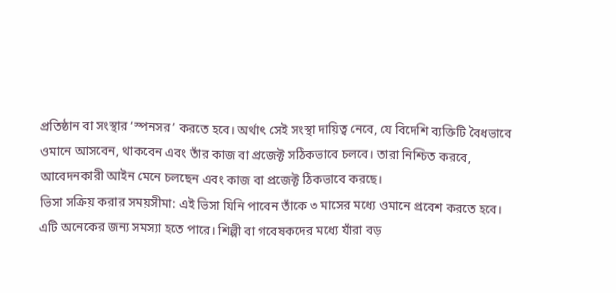প্রতিষ্ঠান বা সংস্থার ‘স্পনসর’ করতে হবে। অর্থাৎ সেই সংস্থা দায়িত্ব নেবে, যে বিদেশি ব্যক্তিটি বৈধভাবে ওমানে আসবেন, থাকবেন এবং তাঁর কাজ বা প্রজেক্ট সঠিকভাবে চলবে। তারা নিশ্চিত করবে, আবেদনকারী আইন মেনে চলছেন এবং কাজ বা প্রজেক্ট ঠিকভাবে করছে।
ভিসা সক্রিয় করার সময়সীমা: এই ভিসা যিনি পাবেন তাঁকে ৩ মাসের মধ্যে ওমানে প্রবেশ করতে হবে। এটি অনেকের জন্য সমস্যা হতে পারে। শিল্পী বা গবেষকদের মধ্যে যাঁরা বড়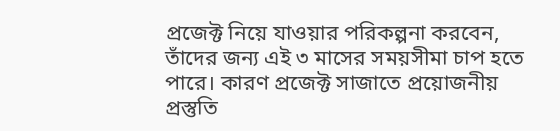প্রজেক্ট নিয়ে যাওয়ার পরিকল্পনা করবেন, তাঁদের জন্য এই ৩ মাসের সময়সীমা চাপ হতে পারে। কারণ প্রজেক্ট সাজাতে প্রয়োজনীয় প্রস্তুতি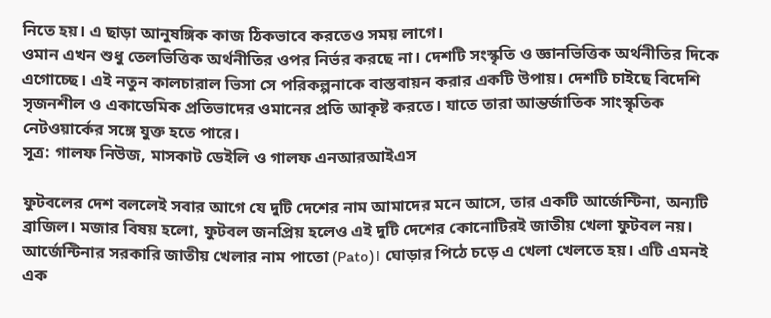নিতে হয়। এ ছাড়া আনুষঙ্গিক কাজ ঠিকভাবে করতেও সময় লাগে।
ওমান এখন শুধু তেলভিত্তিক অর্থনীতির ওপর নির্ভর করছে না। দেশটি সংস্কৃতি ও জ্ঞানভিত্তিক অর্থনীতির দিকে এগোচ্ছে। এই নতুন কালচারাল ভিসা সে পরিকল্পনাকে বাস্তবায়ন করার একটি উপায়। দেশটি চাইছে বিদেশি সৃজনশীল ও একাডেমিক প্রতিভাদের ওমানের প্রতি আকৃষ্ট করতে। যাতে তারা আন্তর্জাতিক সাংস্কৃতিক নেটওয়ার্কের সঙ্গে যুক্ত হতে পারে।
সূত্র: গালফ নিউজ, মাসকাট ডেইলি ও গালফ এনআরআইএস

ফুটবলের দেশ বললেই সবার আগে যে দুটি দেশের নাম আমাদের মনে আসে, তার একটি আর্জেন্টিনা, অন্যটি ব্রাজিল। মজার বিষয় হলো, ফুটবল জনপ্রিয় হলেও এই দুটি দেশের কোনোটিরই জাতীয় খেলা ফুটবল নয়। আর্জেন্টিনার সরকারি জাতীয় খেলার নাম পাতো (Pato)। ঘোড়ার পিঠে চড়ে এ খেলা খেলতে হয়। এটি এমনই এক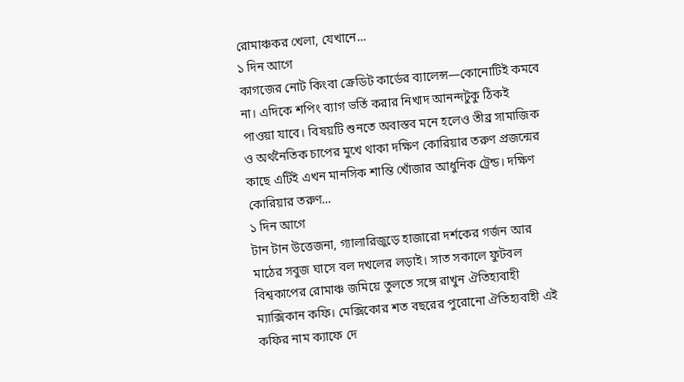রোমাঞ্চকর খেলা, যেখানে...
১ দিন আগে
কাগজের নোট কিংবা ক্রেডিট কার্ডের ব্যালেন্স—কোনোটিই কমবে না। এদিকে শপিং ব্যাগ ভর্তি করার নিখাদ আনন্দটুকু ঠিকই পাওয়া যাবে। বিষয়টি শুনতে অবাস্তব মনে হলেও তীব্র সামাজিক ও অর্থনৈতিক চাপের মুখে থাকা দক্ষিণ কোরিয়ার তরুণ প্রজন্মের কাছে এটিই এখন মানসিক শান্তি খোঁজার আধুনিক ট্রেন্ড। দক্ষিণ কোরিয়ার তরুণ...
১ দিন আগে
টান টান উত্তেজনা, গ্যালারিজুড়ে হাজারো দর্শকের গর্জন আর মাঠের সবুজ ঘাসে বল দখলের লড়াই। সাত সকালে ফুটবল বিশ্বকাপের রোমাঞ্চ জমিয়ে তুলতে সঙ্গে রাখুন ঐতিহ্যবাহী ম্যাক্সিকান কফি। মেক্সিকোর শত বছরের পুরোনো ঐতিহ্যবাহী এই কফির নাম ক্যাফে দে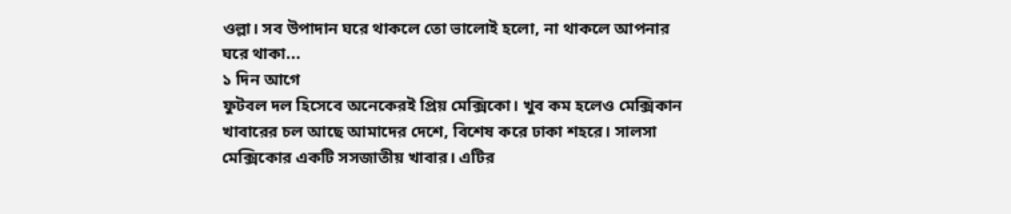ওল্লা। সব উপাদান ঘরে থাকলে তো ভালোই হলো, না থাকলে আপনার ঘরে থাকা...
১ দিন আগে
ফুটবল দল হিসেবে অনেকেরই প্রিয় মেক্সিকো। খুব কম হলেও মেক্সিকান খাবারের চল আছে আমাদের দেশে, বিশেষ করে ঢাকা শহরে। সালসা মেক্সিকোর একটি সসজাতীয় খাবার। এটির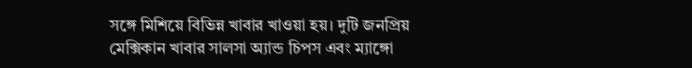সঙ্গে মিশিয়ে বিভিন্ন খাবার খাওয়া হয়। দুটি জনপ্রিয় মেক্সিকান খাবার সালসা অ্যান্ড চিপস এবং ম্যাঙ্গো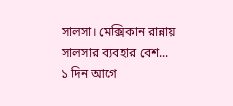সালসা। মেক্সিকান রান্নায় সালসার ব্যবহার বেশ...
১ দিন আগে